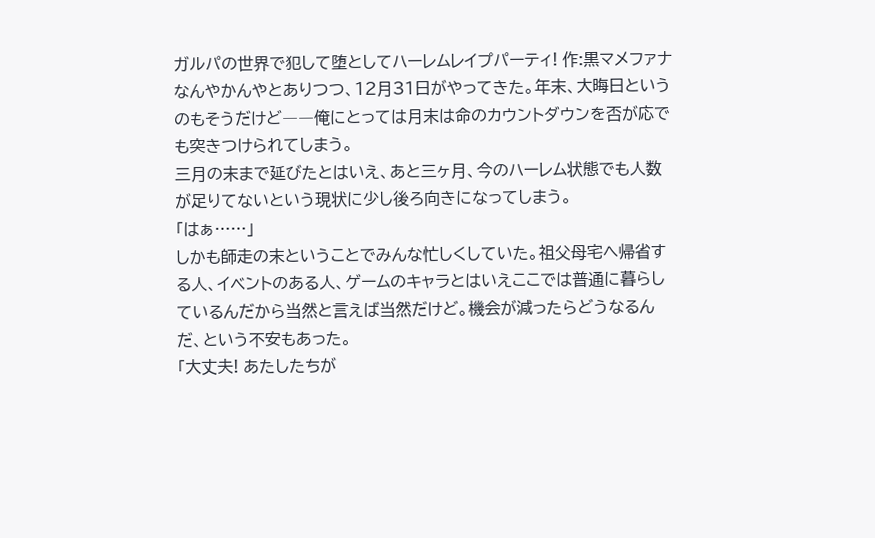ガルパの世界で犯して堕としてハーレムレイプパーティ! 作:黒マメファナ
なんやかんやとありつつ、12月31日がやってきた。年末、大晦日というのもそうだけど――俺にとっては月末は命のカウントダウンを否が応でも突きつけられてしまう。
三月の末まで延びたとはいえ、あと三ヶ月、今のハーレム状態でも人数が足りてないという現状に少し後ろ向きになってしまう。
「はぁ……」
しかも師走の末ということでみんな忙しくしていた。祖父母宅へ帰省する人、イベントのある人、ゲームのキャラとはいえここでは普通に暮らしているんだから当然と言えば当然だけど。機会が減ったらどうなるんだ、という不安もあった。
「大丈夫! あたしたちが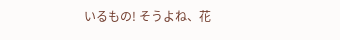いるもの! そうよね、花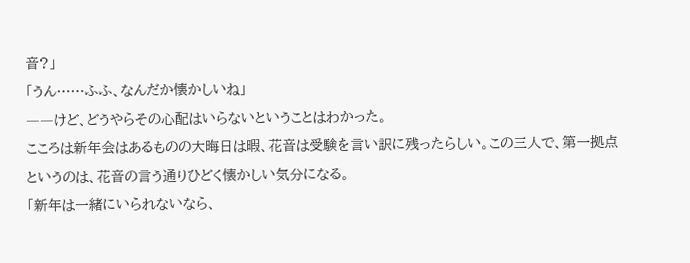音?」
「うん……ふふ、なんだか懐かしいね」
――けど、どうやらその心配はいらないということはわかった。
こころは新年会はあるものの大晦日は暇、花音は受験を言い訳に残ったらしい。この三人で、第一拠点というのは、花音の言う通りひどく懐かしい気分になる。
「新年は一緒にいられないなら、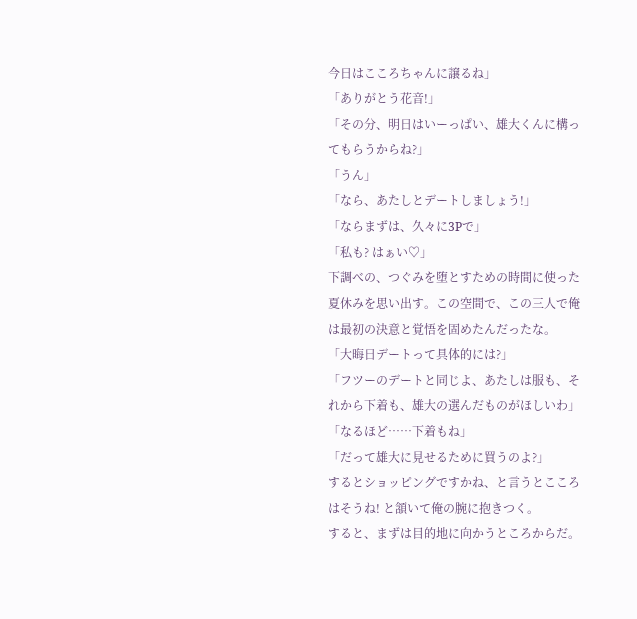今日はこころちゃんに譲るね」
「ありがとう花音!」
「その分、明日はいーっぱい、雄大くんに構ってもらうからね?」
「うん」
「なら、あたしとデートしましょう!」
「ならまずは、久々に3Pで」
「私も? はぁい♡」
下調べの、つぐみを堕とすための時間に使った夏休みを思い出す。この空間で、この三人で俺は最初の決意と覚悟を固めたんだったな。
「大晦日デートって具体的には?」
「フツーのデートと同じよ、あたしは服も、それから下着も、雄大の選んだものがほしいわ」
「なるほど……下着もね」
「だって雄大に見せるために買うのよ?」
するとショッピングですかね、と言うとこころはそうね! と頷いて俺の腕に抱きつく。
すると、まずは目的地に向かうところからだ。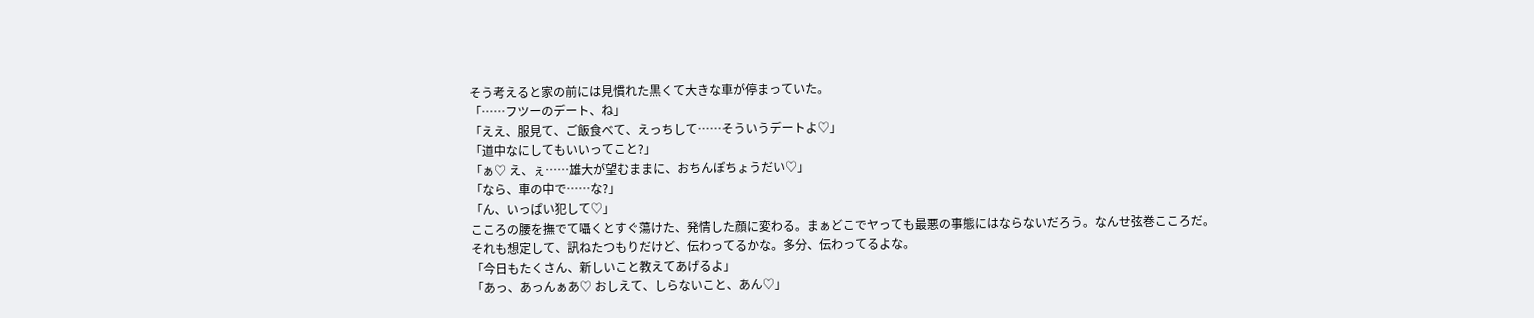そう考えると家の前には見慣れた黒くて大きな車が停まっていた。
「……フツーのデート、ね」
「ええ、服見て、ご飯食べて、えっちして……そういうデートよ♡」
「道中なにしてもいいってこと?」
「ぁ♡ え、ぇ……雄大が望むままに、おちんぽちょうだい♡」
「なら、車の中で……な?」
「ん、いっぱい犯して♡」
こころの腰を撫でて囁くとすぐ蕩けた、発情した顔に変わる。まぁどこでヤっても最悪の事態にはならないだろう。なんせ弦巻こころだ。
それも想定して、訊ねたつもりだけど、伝わってるかな。多分、伝わってるよな。
「今日もたくさん、新しいこと教えてあげるよ」
「あっ、あっんぁあ♡ おしえて、しらないこと、あん♡」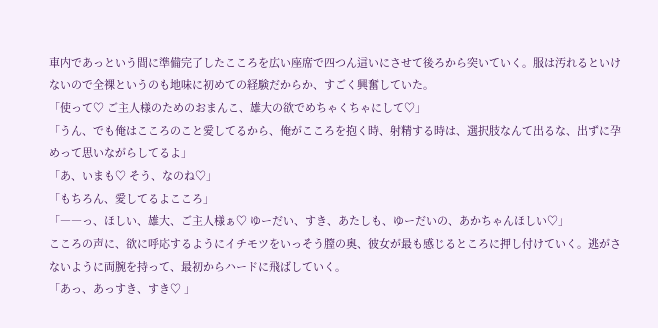車内であっという間に準備完了したこころを広い座席で四つん這いにさせて後ろから突いていく。服は汚れるといけないので全裸というのも地味に初めての経験だからか、すごく興奮していた。
「使って♡ ご主人様のためのおまんこ、雄大の欲でめちゃくちゃにして♡」
「うん、でも俺はこころのこと愛してるから、俺がこころを抱く時、射精する時は、選択肢なんて出るな、出ずに孕めって思いながらしてるよ」
「あ、いまも♡ そう、なのね♡」
「もちろん、愛してるよこころ」
「――っ、ほしい、雄大、ご主人様ぁ♡ ゆーだい、すき、あたしも、ゆーだいの、あかちゃんほしい♡」
こころの声に、欲に呼応するようにイチモツをいっそう膣の奥、彼女が最も感じるところに押し付けていく。逃がさないように両腕を持って、最初からハードに飛ばしていく。
「あっ、あっすき、すき♡ 」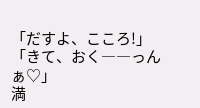「だすよ、こころ!」
「きて、おく――っんぁ♡」
満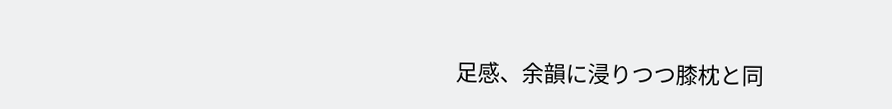足感、余韻に浸りつつ膝枕と同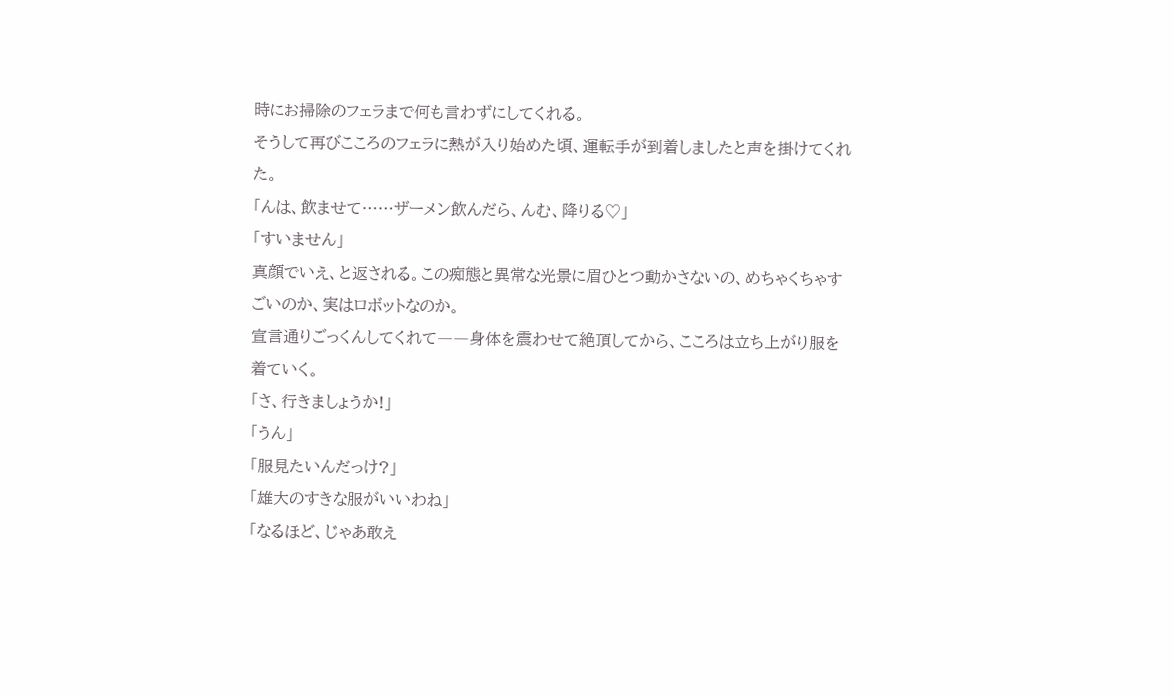時にお掃除のフェラまで何も言わずにしてくれる。
そうして再びこころのフェラに熱が入り始めた頃、運転手が到着しましたと声を掛けてくれた。
「んは、飲ませて……ザーメン飲んだら、んむ、降りる♡」
「すいません」
真顔でいえ、と返される。この痴態と異常な光景に眉ひとつ動かさないの、めちゃくちゃすごいのか、実はロボットなのか。
宣言通りごっくんしてくれて――身体を震わせて絶頂してから、こころは立ち上がり服を着ていく。
「さ、行きましょうか!」
「うん」
「服見たいんだっけ?」
「雄大のすきな服がいいわね」
「なるほど、じゃあ敢え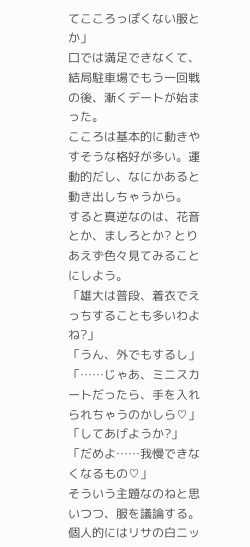てこころっぽくない服とか」
口では満足できなくて、結局駐車場でもう一回戦の後、漸くデートが始まった。
こころは基本的に動きやすそうな格好が多い。運動的だし、なにかあると動き出しちゃうから。
すると真逆なのは、花音とか、ましろとか? とりあえず色々見てみることにしよう。
「雄大は普段、着衣でえっちすることも多いわよね?」
「うん、外でもするし」
「……じゃあ、ミニスカートだったら、手を入れられちゃうのかしら♡」
「してあげようか?」
「だめよ……我慢できなくなるもの♡」
そういう主題なのねと思いつつ、服を議論する。
個人的にはリサの白ニッ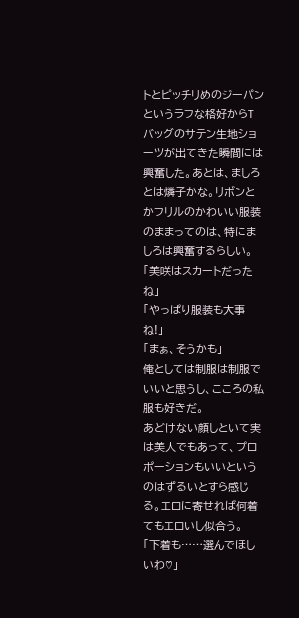トとピッチリめのジーパンというラフな格好からTバッグのサテン生地ショーツが出てきた瞬間には興奮した。あとは、ましろとは燐子かな。リボンとかフリルのかわいい服装のままってのは、特にましろは興奮するらしい。
「美咲はスカートだったね」
「やっぱり服装も大事ね!」
「まぁ、そうかも」
俺としては制服は制服でいいと思うし、こころの私服も好きだ。
あどけない顔しといて実は美人でもあって、プロポーションもいいというのはずるいとすら感じる。エロに寄せれば何着てもエロいし似合う。
「下着も……選んでほしいわ♡」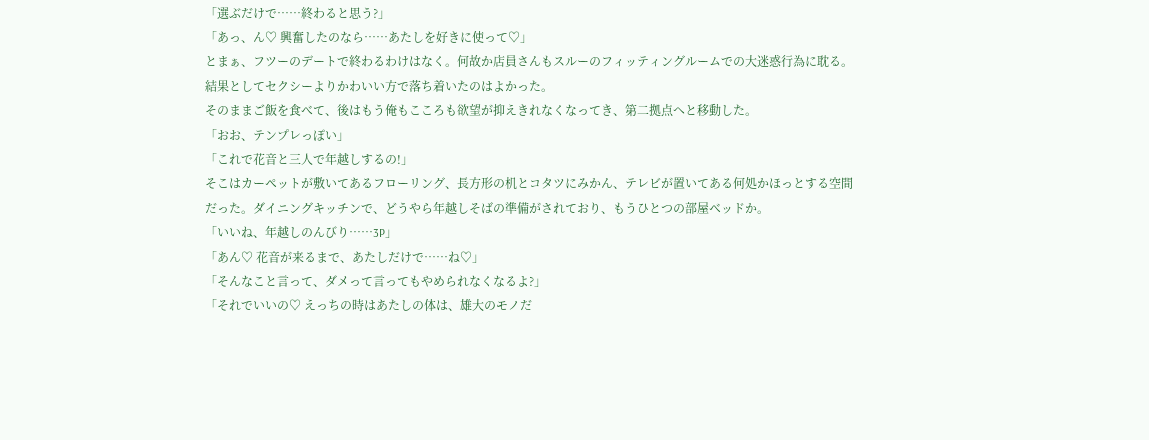「選ぶだけで……終わると思う?」
「あっ、ん♡ 興奮したのなら……あたしを好きに使って♡」
とまぁ、フツーのデートで終わるわけはなく。何故か店員さんもスルーのフィッティングルームでの大迷惑行為に耽る。結果としてセクシーよりかわいい方で落ち着いたのはよかった。
そのままご飯を食べて、後はもう俺もこころも欲望が抑えきれなくなってき、第二拠点へと移動した。
「おお、テンプレっぽい」
「これで花音と三人で年越しするの!」
そこはカーペットが敷いてあるフローリング、長方形の机とコタツにみかん、テレビが置いてある何処かほっとする空間だった。ダイニングキッチンで、どうやら年越しそばの準備がされており、もうひとつの部屋ベッドか。
「いいね、年越しのんびり……3P」
「あん♡ 花音が来るまで、あたしだけで……ね♡」
「そんなこと言って、ダメって言ってもやめられなくなるよ?」
「それでいいの♡ えっちの時はあたしの体は、雄大のモノだ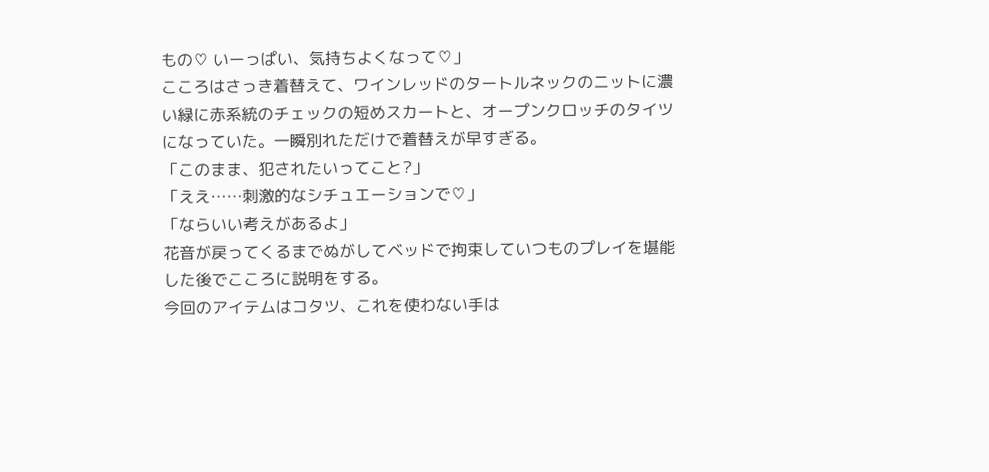もの♡ いーっぱい、気持ちよくなって♡」
こころはさっき着替えて、ワインレッドのタートルネックのニットに濃い緑に赤系統のチェックの短めスカートと、オープンクロッチのタイツになっていた。一瞬別れただけで着替えが早すぎる。
「このまま、犯されたいってこと?」
「ええ……刺激的なシチュエーションで♡」
「ならいい考えがあるよ」
花音が戻ってくるまでぬがしてベッドで拘束していつものプレイを堪能した後でこころに説明をする。
今回のアイテムはコタツ、これを使わない手は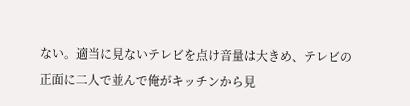ない。適当に見ないテレビを点け音量は大きめ、テレビの正面に二人で並んで俺がキッチンから見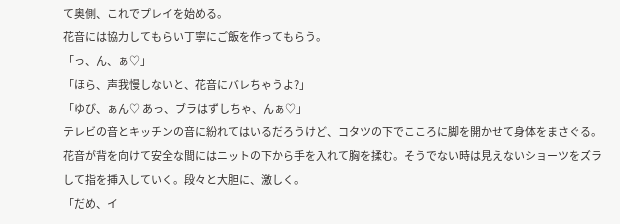て奥側、これでプレイを始める。
花音には協力してもらい丁寧にご飯を作ってもらう。
「っ、ん、ぁ♡」
「ほら、声我慢しないと、花音にバレちゃうよ?」
「ゆび、ぁん♡ あっ、ブラはずしちゃ、んぁ♡」
テレビの音とキッチンの音に紛れてはいるだろうけど、コタツの下でこころに脚を開かせて身体をまさぐる。
花音が背を向けて安全な間にはニットの下から手を入れて胸を揉む。そうでない時は見えないショーツをズラして指を挿入していく。段々と大胆に、激しく。
「だめ、イ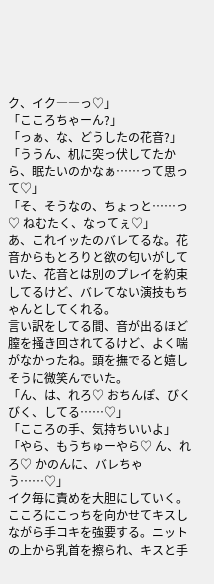ク、イク――っ♡」
「こころちゃーん?」
「っぁ、な、どうしたの花音?」
「ううん、机に突っ伏してたから、眠たいのかなぁ……って思って♡」
「そ、そうなの、ちょっと……っ♡ ねむたく、なってぇ♡」
あ、これイッたのバレてるな。花音からもとろりと欲の匂いがしていた、花音とは別のプレイを約束してるけど、バレてない演技もちゃんとしてくれる。
言い訳をしてる間、音が出るほど膣を掻き回されてるけど、よく喘がなかったね。頭を撫でると嬉しそうに微笑んでいた。
「ん、は、れろ♡ おちんぽ、びくびく、してる……♡」
「こころの手、気持ちいいよ」
「やら、もうちゅーやら♡ ん、れろ♡ かのんに、バレちゃう……♡」
イク毎に責めを大胆にしていく。こころにこっちを向かせてキスしながら手コキを強要する。ニットの上から乳首を擦られ、キスと手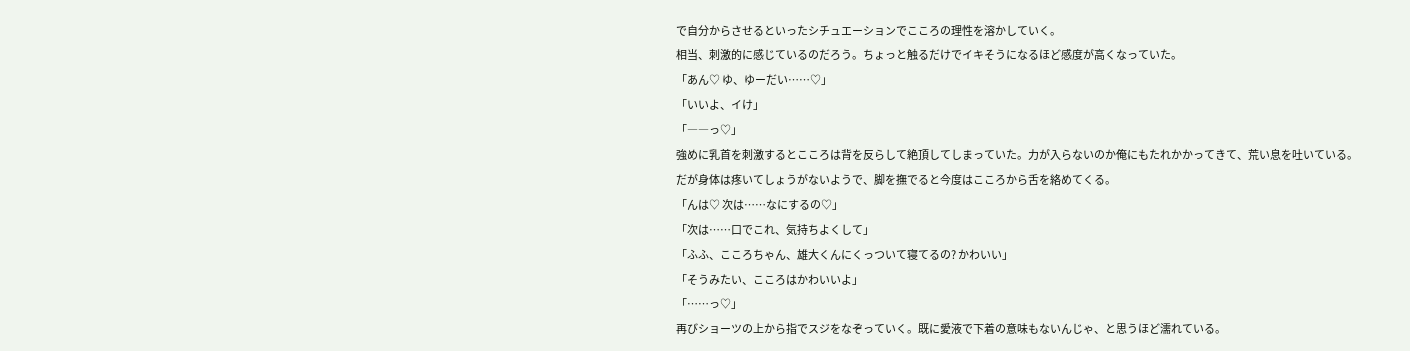で自分からさせるといったシチュエーションでこころの理性を溶かしていく。
相当、刺激的に感じているのだろう。ちょっと触るだけでイキそうになるほど感度が高くなっていた。
「あん♡ ゆ、ゆーだい……♡」
「いいよ、イけ」
「――っ♡」
強めに乳首を刺激するとこころは背を反らして絶頂してしまっていた。力が入らないのか俺にもたれかかってきて、荒い息を吐いている。
だが身体は疼いてしょうがないようで、脚を撫でると今度はこころから舌を絡めてくる。
「んは♡ 次は……なにするの♡」
「次は……口でこれ、気持ちよくして」
「ふふ、こころちゃん、雄大くんにくっついて寝てるの? かわいい」
「そうみたい、こころはかわいいよ」
「……っ♡」
再びショーツの上から指でスジをなぞっていく。既に愛液で下着の意味もないんじゃ、と思うほど濡れている。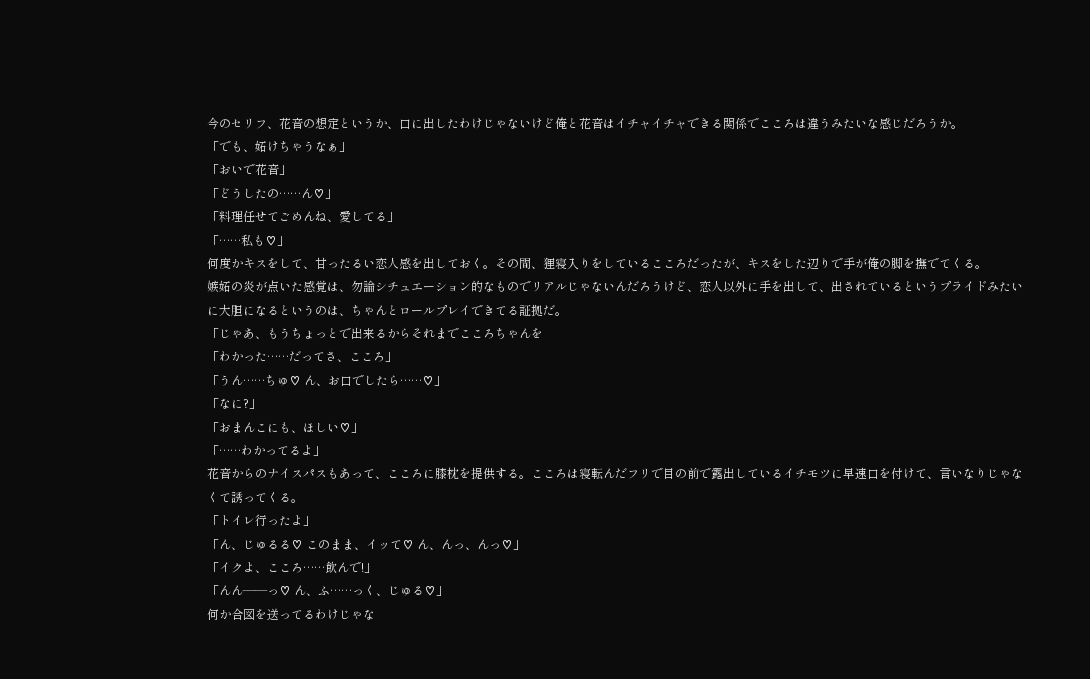今のセリフ、花音の想定というか、口に出したわけじゃないけど俺と花音はイチャイチャできる関係でこころは違うみたいな感じだろうか。
「でも、妬けちゃうなぁ」
「おいで花音」
「どうしたの……ん♡」
「料理任せてごめんね、愛してる」
「……私も♡」
何度かキスをして、甘ったるい恋人感を出しておく。その間、狸寝入りをしているこころだったが、キスをした辺りで手が俺の脚を撫でてくる。
嫉妬の炎が点いた感覚は、勿論シチュエーション的なものでリアルじゃないんだろうけど、恋人以外に手を出して、出されているというプライドみたいに大胆になるというのは、ちゃんとロールプレイできてる証拠だ。
「じゃあ、もうちょっとで出来るからそれまでこころちゃんを
「わかった……だってさ、こころ」
「うん……ちゅ♡ ん、お口でしたら……♡」
「なに?」
「おまんこにも、ほしい♡」
「……わかってるよ」
花音からのナイスパスもあって、こころに膝枕を提供する。こころは寝転んだフリで目の前で露出しているイチモツに早速口を付けて、言いなりじゃなくて誘ってくる。
「トイレ行ったよ」
「ん、じゅるる♡ このまま、イッて♡ ん、んっ、んっ♡」
「イクよ、こころ……飲んで!」
「んん――っ♡ ん、ふ……っく、じゅる♡」
何か合図を送ってるわけじゃな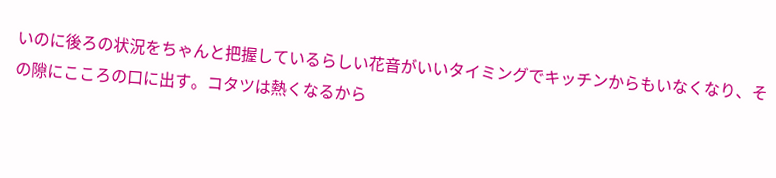いのに後ろの状況をちゃんと把握しているらしい花音がいいタイミングでキッチンからもいなくなり、その隙にこころの口に出す。コタツは熱くなるから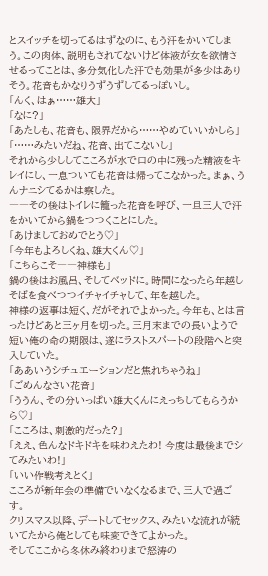とスイッチを切ってるはずなのに、もう汗をかいてしまう。この肉体、説明もされてないけど体液が女を欲情させるってことは、多分気化した汗でも効果が多少はありそう。花音もかなりうずうずしてるっぽいし。
「んく、はぁ……雄大」
「なに?」
「あたしも、花音も、限界だから……やめていいかしら」
「……みたいだね、花音、出てこないし」
それから少ししてこころが水で口の中に残った精液をキレイにし、一息ついても花音は帰ってこなかった。まぁ、うんナニシてるかは察した。
――その後はトイレに籠った花音を呼び、一旦三人で汗をかいてから鍋をつつくことにした。
「あけましておめでとう♡」
「今年もよろしくね、雄大くん♡」
「こちらこそ――神様も」
鍋の後はお風呂、そしてベッドに。時間になったら年越しそばを食べつつイチャイチャして、年を越した。
神様の返事は短く、だがそれでよかった。今年も、とは言ったけどあと三ヶ月を切った。三月末までの長いようで短い俺の命の期限は、遂にラストスパートの段階へと突入していた。
「ああいうシチュエーションだと焦れちゃうね」
「ごめんなさい花音」
「ううん、その分いっぱい雄大くんにえっちしてもらうから♡」
「こころは、刺激的だった?」
「ええ、色んなドキドキを味わえたわ! 今度は最後までシてみたいわ!」
「いい作戦考えとく」
こころが新年会の準備でいなくなるまで、三人で過ごす。
クリスマス以降、デートしてセックス、みたいな流れが続いてたから俺としても味変できてよかった。
そしてここから冬休み終わりまで怒涛の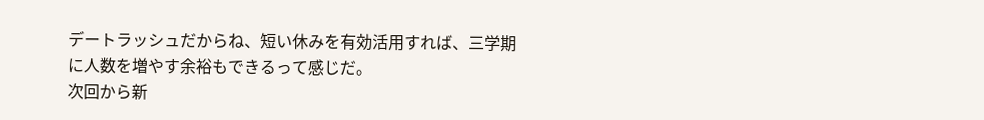デートラッシュだからね、短い休みを有効活用すれば、三学期に人数を増やす余裕もできるって感じだ。
次回から新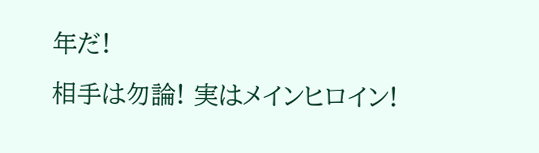年だ!
相手は勿論! 実はメインヒロイン!